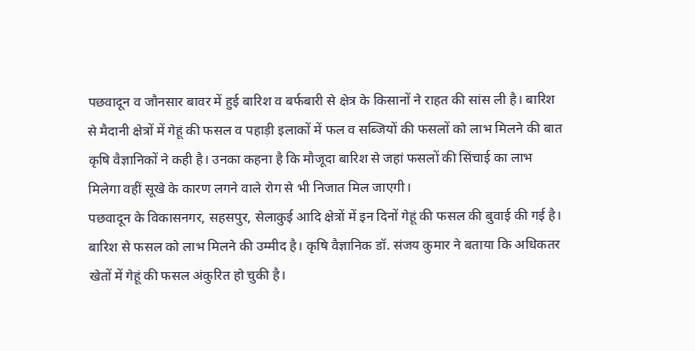पछवादून व जौनसार बावर में हुई बारिश व बर्फबारी से क्षेत्र के किसानों ने राहत की सांस ली है। बारिश से मैदानी क्षेत्रों में गेहूं की फसल व पहाड़ी इलाकों में फल व सब्जियों की फसलों को लाभ मिलने की बात कृषि वैज्ञानिकों ने कही है। उनका कहना है कि मौजूदा बारिश से जहां फसलों की सिंचाई का लाभ मिलेगा वहीं सूखे के कारण लगने वाले रोग से भी निजात मिल जाएगी।
पछवादून के विकासनगर, सहसपुर, सेलाकुई आदि क्षेत्रों में इन दिनों गेहूं की फसल की बुवाई की गई है। बारिश से फसल को लाभ मिलने की उम्मीद है। कृषि वैज्ञानिक डॉ. संजय कुमार ने बताया कि अधिकतर खेतों में गेहूं की फसल अंकुरित हो चुकी है।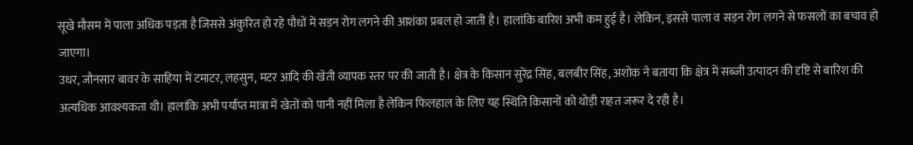सूखे मौसम में पाला अधिक पड़ता है जिससे अंकुरित हो रहे पौधों में सड़न रोग लगने की आशंका प्रबल हो जाती है। हालांकि बारिश अभी कम हुई है। लेकिन, इससे पाला व सड़न रोग लगने से फसलों का बचाव हो जाएगा।
उधर, जौनसार बावर के साहिया में टमाटर, लहसुन, मटर आदि की खेती व्यापक स्तर पर की जाती है। क्षेत्र के किसान सुरेंद्र सिंह, बलबीर सिंह, अशोक ने बताया कि क्षेत्र में सब्जी उत्पादन की दृष्टि से बारिश की अत्यधिक आवश्यकता थी। हालांकि अभी पर्याप्त मात्रा में खेतों को पानी नहीं मिला है लेकिन फिलहाल के लिए यह स्थिति किसानों को थोड़ी राहत जरूर दे रही है।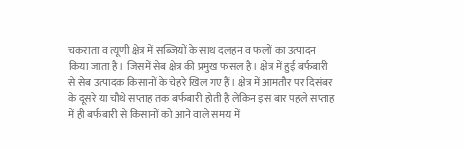चकराता व त्यूणी क्षेत्र में सब्जियों के साथ दलहन व फलों का उत्पादन किया जाता है। जिसमें सेब क्षेत्र की प्रमुख फसल है। क्षेत्र में हुई बर्फबारी से सेब उत्पादक किसानों के चेहरे खिल गए हैं। क्षेत्र में आमतौर पर दिसंबर के दूसरे या चौथे सप्ताह तक बर्फबारी होती है लेकिन इस बार पहले सप्ताह में ही बर्फबारी से किसानों को आने वाले समय में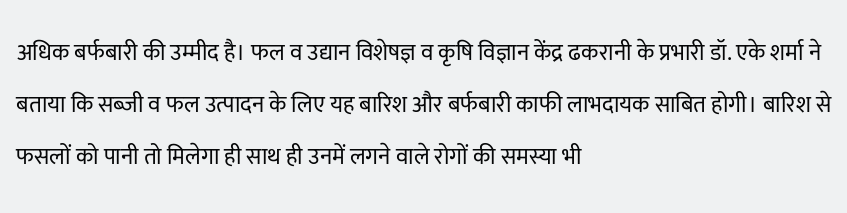अधिक बर्फबारी की उम्मीद है। फल व उद्यान विशेषज्ञ व कृषि विज्ञान केंद्र ढकरानी के प्रभारी डॉ. एके शर्मा ने बताया कि सब्जी व फल उत्पादन के लिए यह बारिश और बर्फबारी काफी लाभदायक साबित होगी। बारिश से फसलों को पानी तो मिलेगा ही साथ ही उनमें लगने वाले रोगों की समस्या भी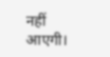नहीं आएगी।